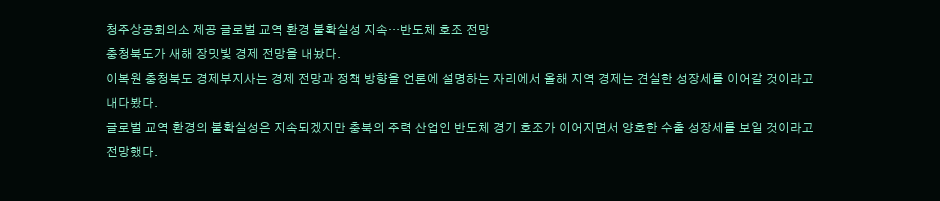청주상공회의소 제공 글로벌 교역 환경 불확실성 지속…반도체 호조 전망
충청북도가 새해 장밋빛 경제 전망을 내놨다.
이복원 충청북도 경제부지사는 경제 전망과 정책 방향을 언론에 설명하는 자리에서 올해 지역 경제는 견실한 성장세를 이어갈 것이라고 내다봤다.
글로벌 교역 환경의 불확실성은 지속되겠지만 충북의 주력 산업인 반도체 경기 호조가 이어지면서 양호한 수출 성장세를 보일 것이라고 전망했다.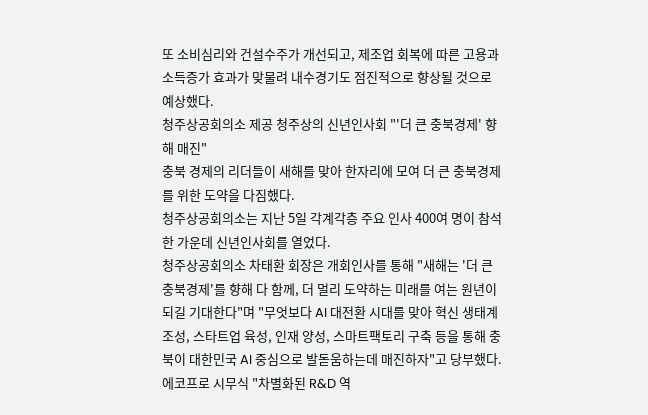또 소비심리와 건설수주가 개선되고, 제조업 회복에 따른 고용과 소득증가 효과가 맞물려 내수경기도 점진적으로 향상될 것으로 예상했다.
청주상공회의소 제공 청주상의 신년인사회 "'더 큰 충북경제' 향해 매진"
충북 경제의 리더들이 새해를 맞아 한자리에 모여 더 큰 충북경제를 위한 도약을 다짐했다.
청주상공회의소는 지난 5일 각계각층 주요 인사 400여 명이 참석한 가운데 신년인사회를 열었다.
청주상공회의소 차태환 회장은 개회인사를 통해 "새해는 '더 큰 충북경제'를 향해 다 함께, 더 멀리 도약하는 미래를 여는 원년이 되길 기대한다"며 "무엇보다 AI 대전환 시대를 맞아 혁신 생태계 조성, 스타트업 육성, 인재 양성, 스마트팩토리 구축 등을 통해 충북이 대한민국 AI 중심으로 발돋움하는데 매진하자"고 당부했다.
에코프로 시무식 "차별화된 R&D 역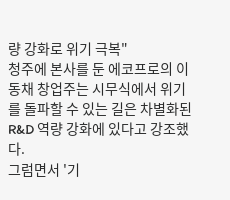량 강화로 위기 극복"
청주에 본사를 둔 에코프로의 이동채 창업주는 시무식에서 위기를 돌파할 수 있는 길은 차별화된 R&D 역량 강화에 있다고 강조했다.
그럼면서 '기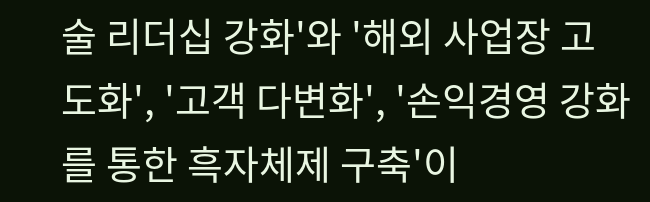술 리더십 강화'와 '해외 사업장 고도화', '고객 다변화', '손익경영 강화를 통한 흑자체제 구축'이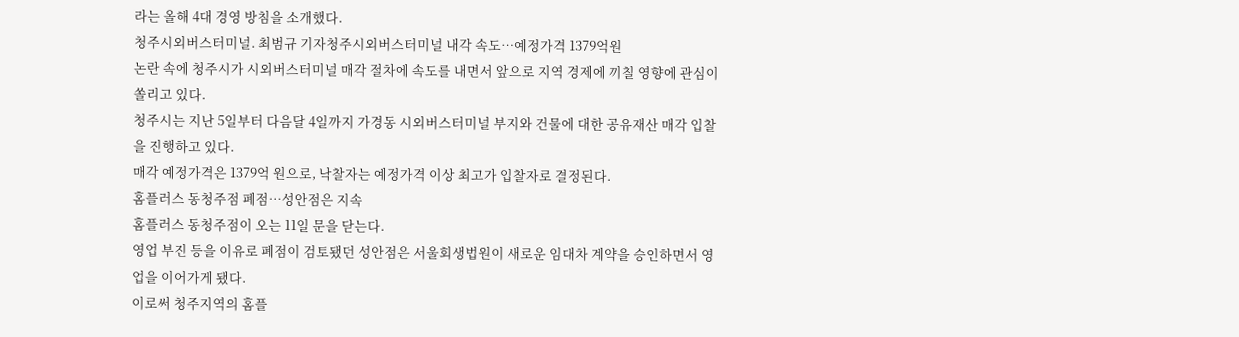라는 올해 4대 경영 방침을 소개했다.
청주시외버스터미널. 최범규 기자청주시외버스터미널 내각 속도…예정가격 1379억원
논란 속에 청주시가 시외버스터미널 매각 절차에 속도를 내면서 앞으로 지역 경제에 끼칠 영향에 관심이 쏠리고 있다.
청주시는 지난 5일부터 다음달 4일까지 가경동 시외버스터미널 부지와 건물에 대한 공유재산 매각 입찰을 진행하고 있다.
매각 예정가격은 1379억 원으로, 낙찰자는 예정가격 이상 최고가 입찰자로 결정된다.
홈플러스 동청주점 폐점…성안점은 지속
홈플러스 동청주점이 오는 11일 문을 닫는다.
영업 부진 등을 이유로 폐점이 검토됐던 성안점은 서울회생법원이 새로운 임대차 계약을 승인하면서 영업을 이어가게 됐다.
이로써 청주지역의 홈플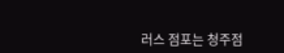러스 점포는 청주점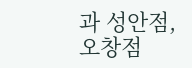과 성안점, 오창점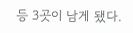등 3곳이 남게 됐다.